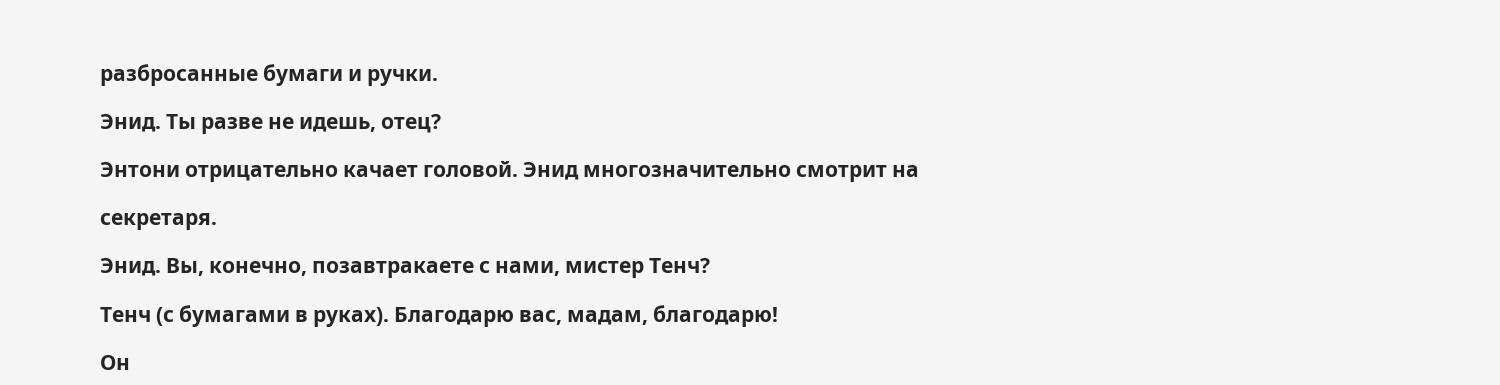разбросанные бумаги и ручки.

Энид. Ты разве не идешь, отец?

Энтони отрицательно качает головой. Энид многозначительно смотрит на

секретаря.

Энид. Вы, конечно, позавтракаете с нами, мистер Тенч?

Тенч (с бумагами в руках). Благодарю вас, мадам, благодарю!

Он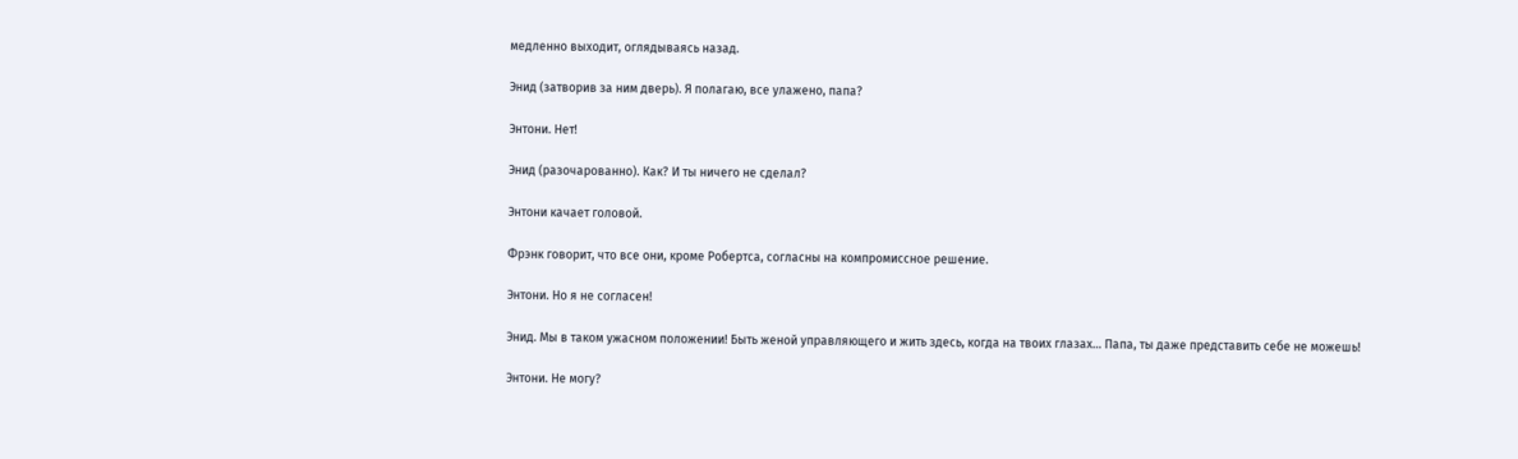медленно выходит, оглядываясь назад.

Энид (затворив за ним дверь). Я полагаю, все улажено, папа?

Энтони. Нет!

Энид (разочарованно). Как? И ты ничего не сделал?

Энтони качает головой.

Фрэнк говорит, что все они, кроме Робертса, согласны на компромиссное решение.

Энтони. Но я не согласен!

Энид. Мы в таком ужасном положении! Быть женой управляющего и жить здесь, когда на твоих глазах... Папа, ты даже представить себе не можешь!

Энтони. Не могу?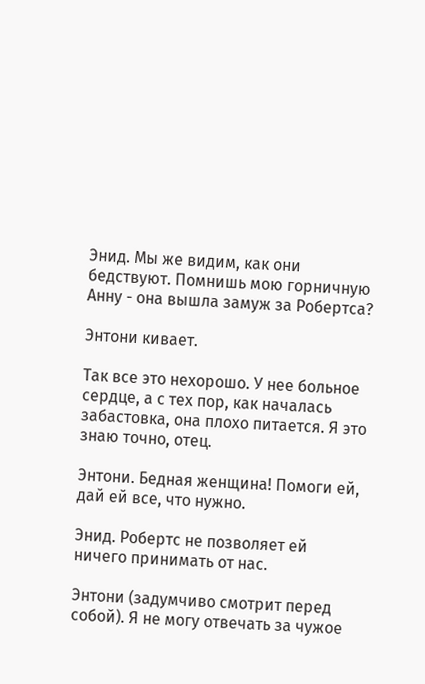Энид. Мы же видим, как они бедствуют. Помнишь мою горничную Анну - она вышла замуж за Робертса?

Энтони кивает.

Так все это нехорошо. У нее больное сердце, а с тех пор, как началась забастовка, она плохо питается. Я это знаю точно, отец.

Энтони. Бедная женщина! Помоги ей, дай ей все, что нужно.

Энид. Робертc не позволяет ей ничего принимать от нас.

Энтони (задумчиво смотрит перед собой). Я не могу отвечать за чужое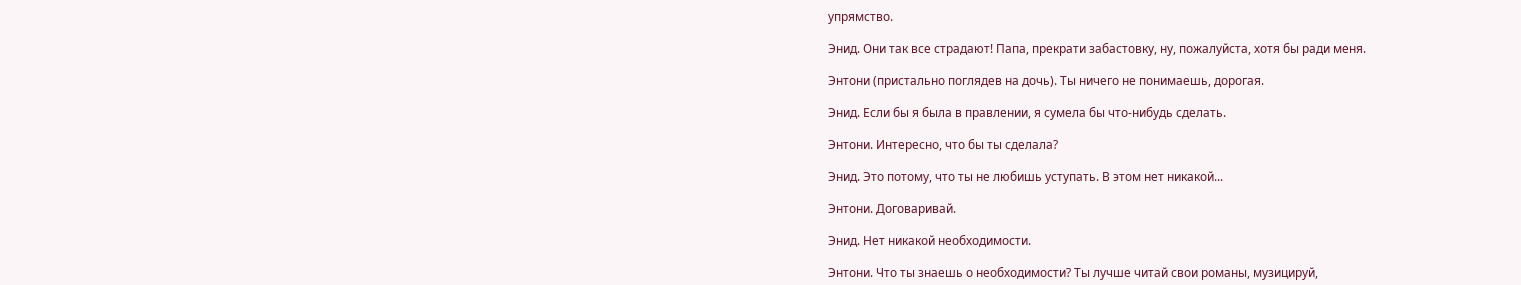упрямство.

Энид. Они так все страдают! Папа, прекрати забастовку, ну, пожалуйста, хотя бы ради меня.

Энтони (пристально поглядев на дочь). Ты ничего не понимаешь, дорогая.

Энид. Если бы я была в правлении, я сумела бы что-нибудь сделать.

Энтони. Интересно, что бы ты сделала?

Энид. Это потому, что ты не любишь уступать. В этом нет никакой...

Энтони. Договаривай.

Энид. Нет никакой необходимости.

Энтони. Что ты знаешь о необходимости? Ты лучше читай свои романы, музицируй,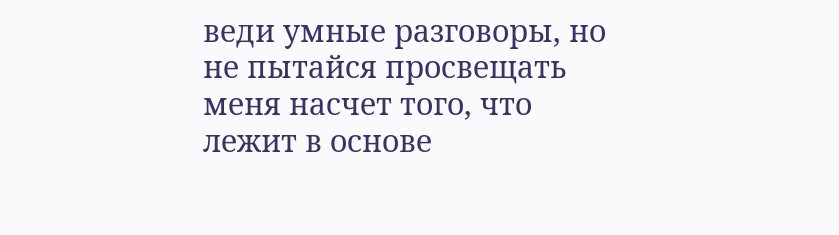веди умные разговоры, но не пытайся просвещать меня насчет того, что лежит в основе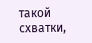такой схватки,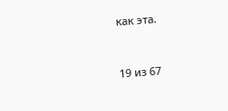как эта.



19 из 67